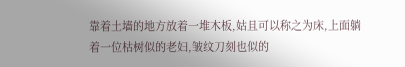靠着土墙的地方放着一堆木板,姑且可以称之为床,上面躺着一位枯树似的老妇,皱纹刀刻也似的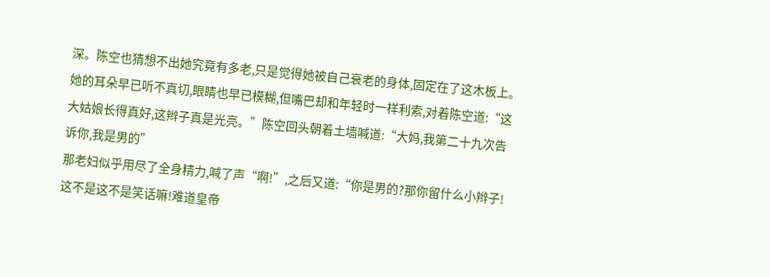深。陈空也猜想不出她究竟有多老,只是觉得她被自己衰老的身体,固定在了这木板上。她的耳朵早已听不真切,眼睛也早已模糊,但嘴巴却和年轻时一样利索,对着陈空道:“这大姑娘长得真好,这辫子真是光亮。”陈空回头朝着土墙喊道:“大妈,我第二十九次告诉你,我是男的”
那老妇似乎用尽了全身精力,喊了声“啊!”,之后又道:“你是男的?那你留什么小辫子!这不是这不是笑话嘛!难道皇帝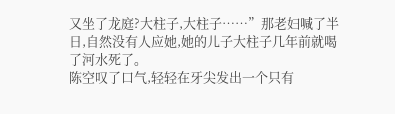又坐了龙庭?大柱子,大柱子……”那老妇喊了半日,自然没有人应她,她的儿子大柱子几年前就喝了河水死了。
陈空叹了口气,轻轻在牙尖发出一个只有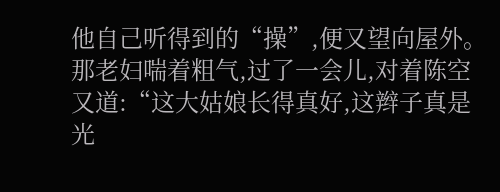他自己听得到的“操”,便又望向屋外。
那老妇喘着粗气,过了一会儿,对着陈空又道:“这大姑娘长得真好,这辫子真是光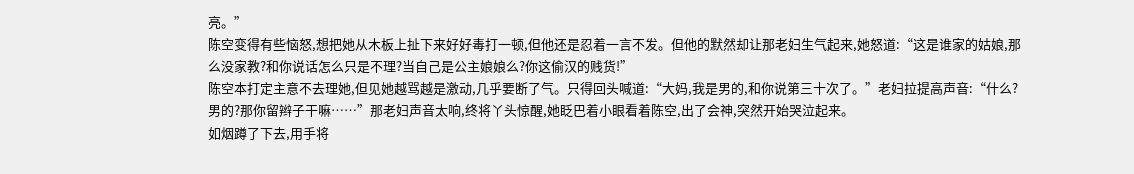亮。”
陈空变得有些恼怒,想把她从木板上扯下来好好毒打一顿,但他还是忍着一言不发。但他的默然却让那老妇生气起来,她怒道:“这是谁家的姑娘,那么没家教?和你说话怎么只是不理?当自己是公主娘娘么?你这偷汉的贱货!”
陈空本打定主意不去理她,但见她越骂越是激动,几乎要断了气。只得回头喊道:“大妈,我是男的,和你说第三十次了。”老妇拉提高声音:“什么?男的?那你留辫子干嘛……”那老妇声音太响,终将丫头惊醒,她眨巴着小眼看着陈空,出了会神,突然开始哭泣起来。
如烟蹲了下去,用手将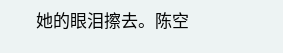她的眼泪擦去。陈空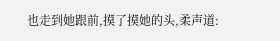也走到她跟前,摸了摸她的头,柔声道: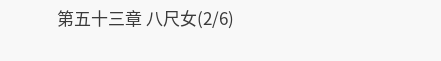第五十三章 八尺女(2/6)